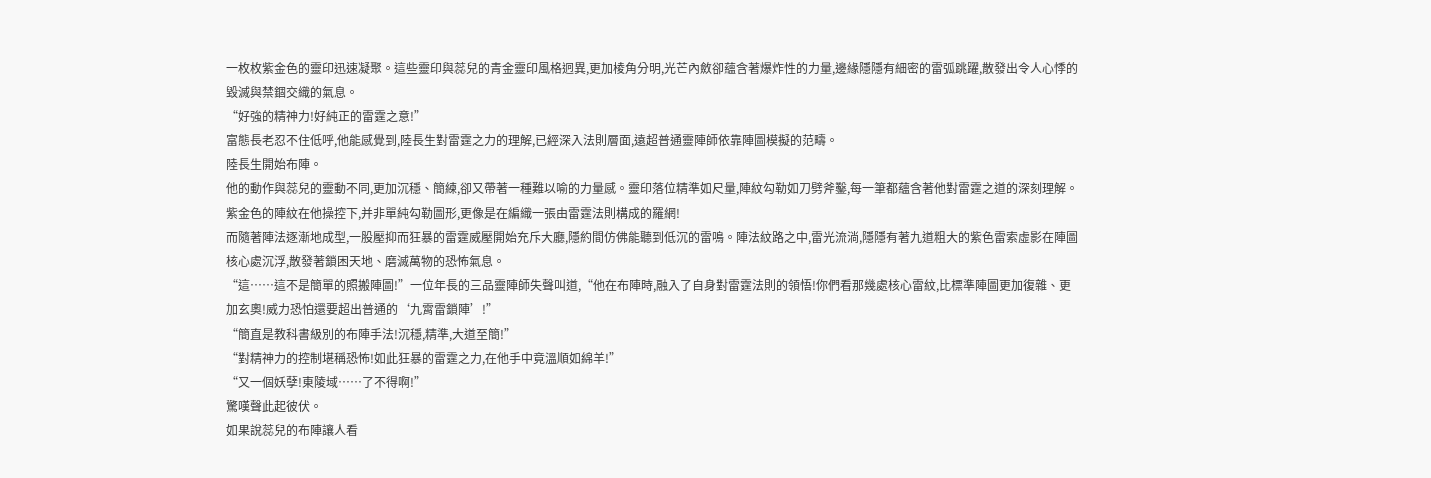一枚枚紫金色的靈印迅速凝聚。這些靈印與蕊兒的青金靈印風格迥異,更加棱角分明,光芒內斂卻蘊含著爆炸性的力量,邊緣隱隱有細密的雷弧跳躍,散發出令人心悸的毀滅與禁錮交織的氣息。
“好強的精神力!好純正的雷霆之意!”
富態長老忍不住低呼,他能感覺到,陸長生對雷霆之力的理解,已經深入法則層面,遠超普通靈陣師依靠陣圖模擬的范疇。
陸長生開始布陣。
他的動作與蕊兒的靈動不同,更加沉穩、簡練,卻又帶著一種難以喻的力量感。靈印落位精準如尺量,陣紋勾勒如刀劈斧鑿,每一筆都蘊含著他對雷霆之道的深刻理解。紫金色的陣紋在他操控下,并非單純勾勒圖形,更像是在編織一張由雷霆法則構成的羅網!
而隨著陣法逐漸地成型,一股壓抑而狂暴的雷霆威壓開始充斥大廳,隱約間仿佛能聽到低沉的雷鳴。陣法紋路之中,雷光流淌,隱隱有著九道粗大的紫色雷索虛影在陣圖核心處沉浮,散發著鎖困天地、磨滅萬物的恐怖氣息。
“這……這不是簡單的照搬陣圖!”一位年長的三品靈陣師失聲叫道,“他在布陣時,融入了自身對雷霆法則的領悟!你們看那幾處核心雷紋,比標準陣圖更加復雜、更加玄奧!威力恐怕還要超出普通的‘九霄雷鎖陣’!”
“簡直是教科書級別的布陣手法!沉穩,精準,大道至簡!”
“對精神力的控制堪稱恐怖!如此狂暴的雷霆之力,在他手中竟溫順如綿羊!”
“又一個妖孽!東陵域……了不得啊!”
驚嘆聲此起彼伏。
如果說蕊兒的布陣讓人看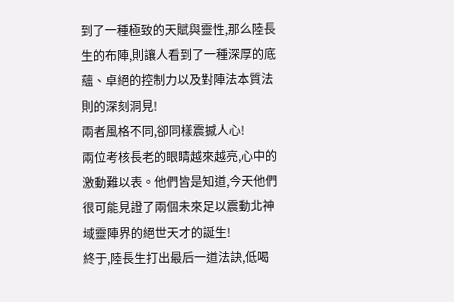到了一種極致的天賦與靈性,那么陸長生的布陣,則讓人看到了一種深厚的底蘊、卓絕的控制力以及對陣法本質法則的深刻洞見!
兩者風格不同,卻同樣震撼人心!
兩位考核長老的眼睛越來越亮,心中的激動難以表。他們皆是知道,今天他們很可能見證了兩個未來足以震動北神域靈陣界的絕世天才的誕生!
終于,陸長生打出最后一道法訣,低喝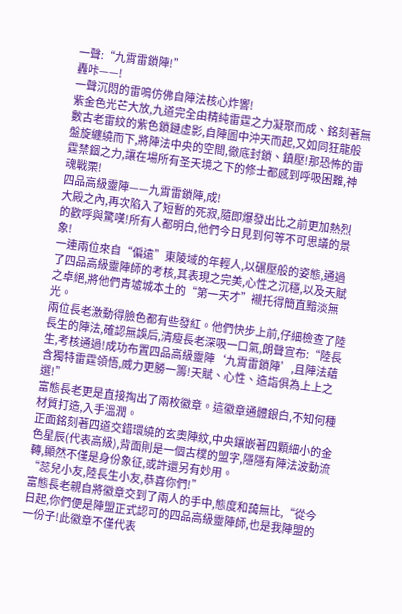一聲:“九霄雷鎖陣!”
轟咔——!
一聲沉悶的雷鳴仿佛自陣法核心炸響!
紫金色光芒大放,九道完全由精純雷霆之力凝聚而成、銘刻著無數古老雷紋的紫色鎖鏈虛影,自陣圖中沖天而起,又如同狂龍般盤旋纏繞而下,將陣法中央的空間,徹底封鎖、鎮壓!那恐怖的雷霆禁錮之力,讓在場所有圣天境之下的修士都感到呼吸困難,神魂戰栗!
四品高級靈陣——九霄雷鎖陣,成!
大殿之內,再次陷入了短暫的死寂,隨即爆發出比之前更加熱烈的歡呼與驚嘆!所有人都明白,他們今日見到何等不可思議的景象!
一連兩位來自“偏遠”東陵域的年輕人,以碾壓般的姿態,通過了四品高級靈陣師的考核,其表現之完美,心性之沉穩,以及天賦之卓絕,將他們青墟城本土的“第一天才”襯托得簡直黯淡無光。
兩位長老激動得臉色都有些發紅。他們快步上前,仔細檢查了陸長生的陣法,確認無誤后,清瘦長老深吸一口氣,朗聲宣布:“陸長生,考核通過!成功布置四品高級靈陣‘九霄雷鎖陣’,且陣法蘊含獨特雷霆領悟,威力更勝一籌!天賦、心性、造詣俱為上上之選!”
富態長老更是直接掏出了兩枚徽章。這徽章通體銀白,不知何種材質打造,入手溫潤。
正面銘刻著四道交錯環繞的玄奧陣紋,中央鑲嵌著四顆細小的金色星辰(代表高級),背面則是一個古樸的盟字,隱隱有陣法波動流轉,顯然不僅是身份象征,或許還另有妙用。
“蕊兒小友,陸長生小友,恭喜你們!”
富態長老親自將徽章交到了兩人的手中,態度和藹無比,“從今日起,你們便是陣盟正式認可的四品高級靈陣師,也是我陣盟的一份子!此徽章不僅代表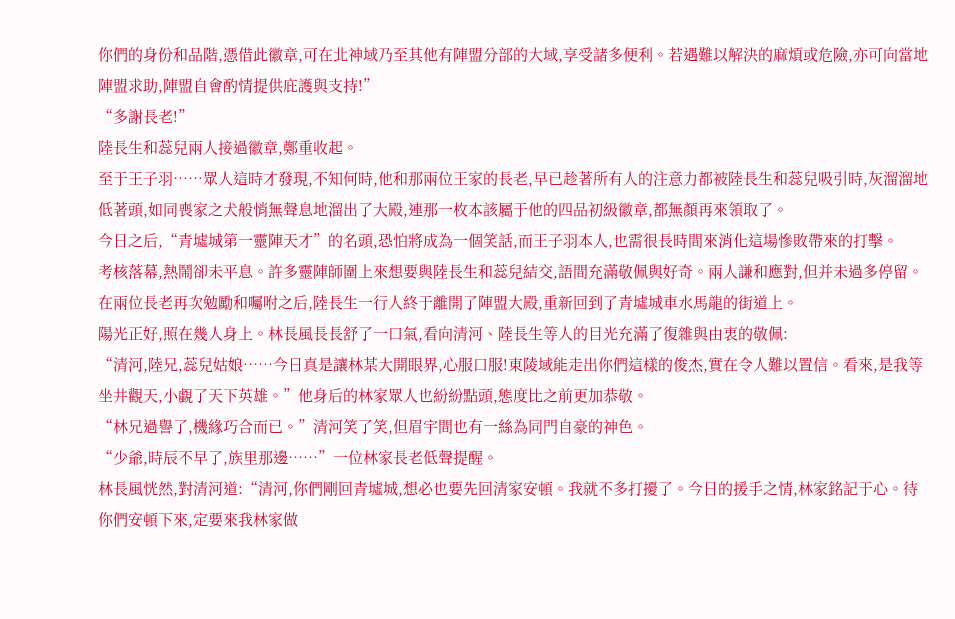你們的身份和品階,憑借此徽章,可在北神域乃至其他有陣盟分部的大域,享受諸多便利。若遇難以解決的麻煩或危險,亦可向當地陣盟求助,陣盟自會酌情提供庇護與支持!”
“多謝長老!”
陸長生和蕊兒兩人接過徽章,鄭重收起。
至于王子羽……眾人這時才發現,不知何時,他和那兩位王家的長老,早已趁著所有人的注意力都被陸長生和蕊兒吸引時,灰溜溜地低著頭,如同喪家之犬般悄無聲息地溜出了大殿,連那一枚本該屬于他的四品初級徽章,都無顏再來領取了。
今日之后,“青墟城第一靈陣天才”的名頭,恐怕將成為一個笑話,而王子羽本人,也需很長時間來消化這場慘敗帶來的打擊。
考核落幕,熱鬧卻未平息。許多靈陣師圍上來想要與陸長生和蕊兒結交,語間充滿敬佩與好奇。兩人謙和應對,但并未過多停留。
在兩位長老再次勉勵和囑咐之后,陸長生一行人終于離開了陣盟大殿,重新回到了青墟城車水馬龍的街道上。
陽光正好,照在幾人身上。林長風長長舒了一口氣,看向清河、陸長生等人的目光充滿了復雜與由衷的敬佩:
“清河,陸兄,蕊兒姑娘……今日真是讓林某大開眼界,心服口服!東陵域能走出你們這樣的俊杰,實在令人難以置信。看來,是我等坐井觀天,小覷了天下英雄。”他身后的林家眾人也紛紛點頭,態度比之前更加恭敬。
“林兄過譽了,機緣巧合而已。”清河笑了笑,但眉宇間也有一絲為同門自豪的神色。
“少爺,時辰不早了,族里那邊……”一位林家長老低聲提醒。
林長風恍然,對清河道:“清河,你們剛回青墟城,想必也要先回清家安頓。我就不多打擾了。今日的援手之情,林家銘記于心。待你們安頓下來,定要來我林家做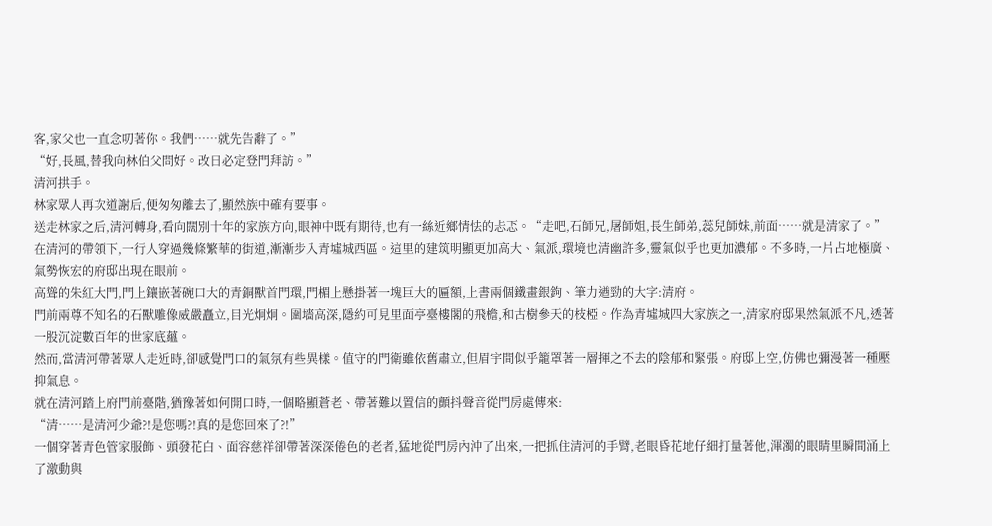客,家父也一直念叨著你。我們……就先告辭了。”
“好,長風,替我向林伯父問好。改日必定登門拜訪。”
清河拱手。
林家眾人再次道謝后,便匆匆離去了,顯然族中確有要事。
送走林家之后,清河轉身,看向闊別十年的家族方向,眼神中既有期待,也有一絲近鄉情怯的忐忑。“走吧,石師兄,屠師姐,長生師弟,蕊兒師妹,前面……就是清家了。”
在清河的帶領下,一行人穿過幾條繁華的街道,漸漸步入青墟城西區。這里的建筑明顯更加高大、氣派,環境也清幽許多,靈氣似乎也更加濃郁。不多時,一片占地極廣、氣勢恢宏的府邸出現在眼前。
高聳的朱紅大門,門上鑲嵌著碗口大的青銅獸首門環,門楣上懸掛著一塊巨大的匾額,上書兩個鐵畫銀鉤、筆力遒勁的大字:清府。
門前兩尊不知名的石獸雕像威嚴矗立,目光炯炯。圍墻高深,隱約可見里面亭臺樓閣的飛檐,和古樹參天的枝椏。作為青墟城四大家族之一,清家府邸果然氣派不凡,透著一股沉淀數百年的世家底蘊。
然而,當清河帶著眾人走近時,卻感覺門口的氣氛有些異樣。值守的門衛雖依舊肅立,但眉宇間似乎籠罩著一層揮之不去的陰郁和緊張。府邸上空,仿佛也彌漫著一種壓抑氣息。
就在清河踏上府門前臺階,猶豫著如何開口時,一個略顯蒼老、帶著難以置信的顫抖聲音從門房處傳來:
“清……是清河少爺?!是您嗎?!真的是您回來了?!”
一個穿著青色管家服飾、頭發花白、面容慈祥卻帶著深深倦色的老者,猛地從門房內沖了出來,一把抓住清河的手臂,老眼昏花地仔細打量著他,渾濁的眼睛里瞬間涌上了激動與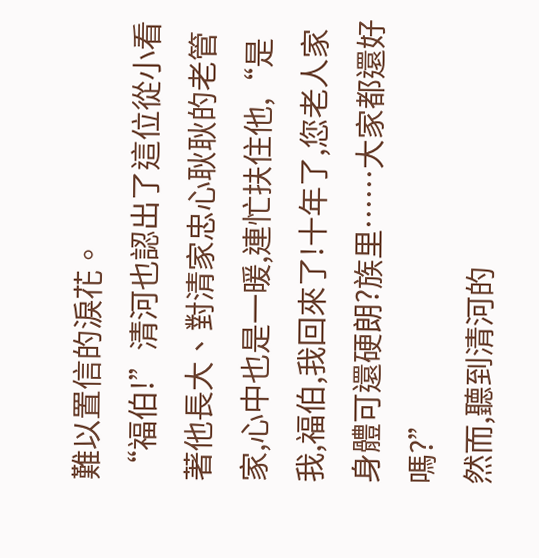難以置信的淚花。
“福伯!”清河也認出了這位從小看著他長大、對清家忠心耿耿的老管家,心中也是一暖,連忙扶住他,“是我,福伯,我回來了!十年了,您老人家身體可還硬朗?族里……大家都還好嗎?”
然而,聽到清河的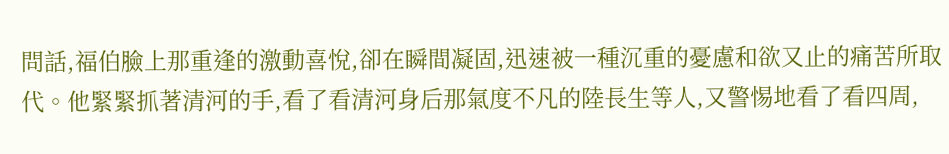問話,福伯臉上那重逢的激動喜悅,卻在瞬間凝固,迅速被一種沉重的憂慮和欲又止的痛苦所取代。他緊緊抓著清河的手,看了看清河身后那氣度不凡的陸長生等人,又警惕地看了看四周,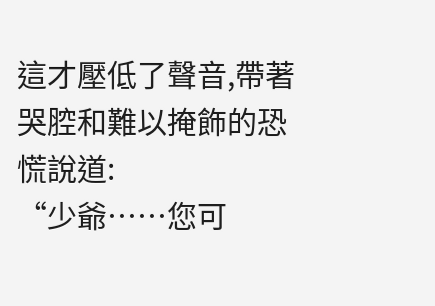這才壓低了聲音,帶著哭腔和難以掩飾的恐慌說道:
“少爺……您可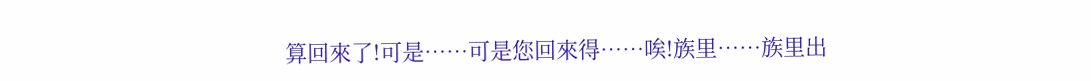算回來了!可是……可是您回來得……唉!族里……族里出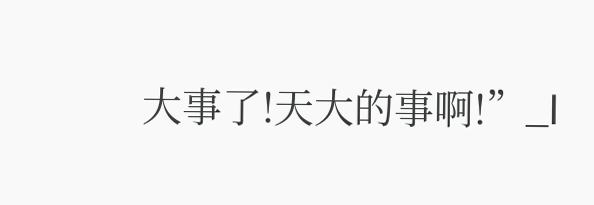大事了!天大的事啊!”_l